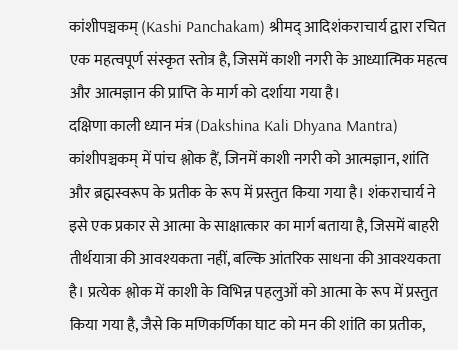कांशीपञ्चकम् (Kashi Panchakam) श्रीमद् आदिशंकराचार्य द्वारा रचित एक महत्वपूर्ण संस्कृत स्तोत्र है, जिसमें काशी नगरी के आध्यात्मिक महत्व और आत्मज्ञान की प्राप्ति के मार्ग को दर्शाया गया है।
दक्षिणा काली ध्यान मंत्र (Dakshina Kali Dhyana Mantra)
कांशीपञ्चकम् में पांच श्लोक हैं, जिनमें काशी नगरी को आत्मज्ञान, शांति और ब्रह्मस्वरूप के प्रतीक के रूप में प्रस्तुत किया गया है। शंकराचार्य ने इसे एक प्रकार से आत्मा के साक्षात्कार का मार्ग बताया है, जिसमें बाहरी तीर्थयात्रा की आवश्यकता नहीं, बल्कि आंतरिक साधना की आवश्यकता है। प्रत्येक श्लोक में काशी के विभिन्न पहलुओं को आत्मा के रूप में प्रस्तुत किया गया है, जैसे कि मणिकर्णिका घाट को मन की शांति का प्रतीक,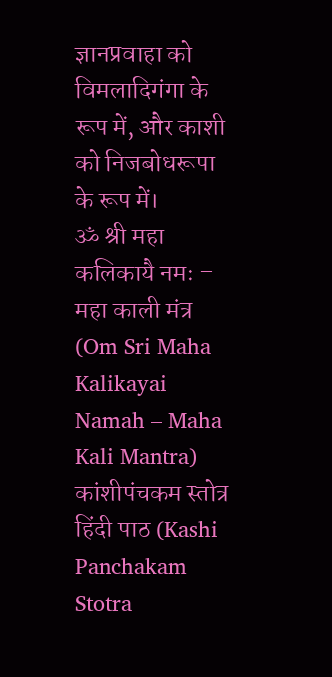ज्ञानप्रवाहा को विमलादिगंगा के रूप में, और काशी को निजबोधरूपा के रूप में।
ॐ श्री महा कलिकायै नमः – महा काली मंत्र (Om Sri Maha Kalikayai Namah – Maha Kali Mantra)
कांशीपंचकम स्तोत्र हिंदी पाठ (Kashi Panchakam Stotra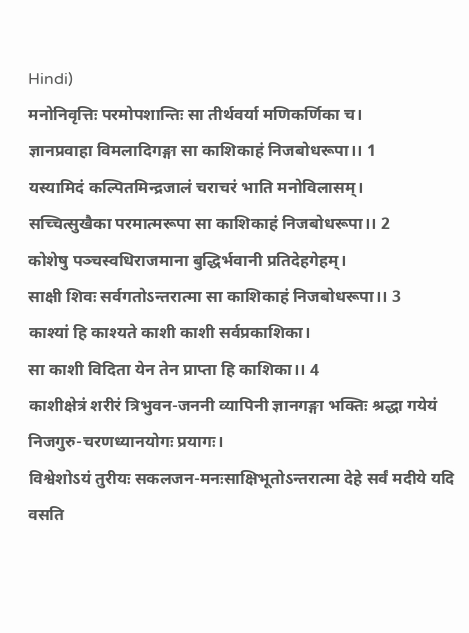Hindi)
मनोनिवृत्तिः परमोपशान्तिः सा तीर्थवर्या मणिकर्णिका च।
ज्ञानप्रवाहा विमलादिगङ्गा सा काशिकाहं निजबोधरूपा।। 1
यस्यामिदं कल्पितमिन्द्रजालं चराचरं भाति मनोविलासम्।
सच्चित्सुखैका परमात्मरूपा सा काशिकाहं निजबोधरूपा।। 2
कोशेषु पञ्चस्वधिराजमाना बुद्धिर्भवानी प्रतिदेहगेहम्।
साक्षी शिवः सर्वगतोऽन्तरात्मा सा काशिकाहं निजबोधरूपा।। 3
काश्यां हि काश्यते काशी काशी सर्वप्रकाशिका।
सा काशी विदिता येन तेन प्राप्ता हि काशिका।। 4
काशीक्षेत्रं शरीरं त्रिभुवन-जननी व्यापिनी ज्ञानगङ्गा भक्तिः श्रद्धा गयेयं निजगुरु-चरणध्यानयोगः प्रयागः।
विश्वेशोऽयं तुरीयः सकलजन-मनःसाक्षिभूतोऽन्तरात्मा देहे सर्वं मदीये यदि वसति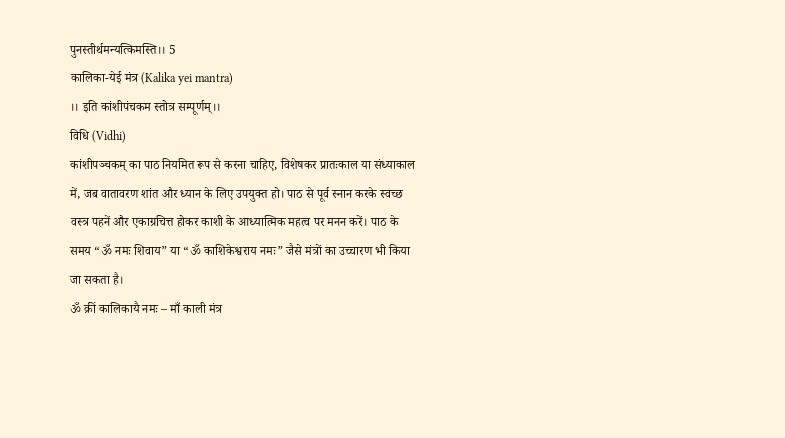पुनस्तीर्थमन्यत्किमस्ति।। 5
कालिका-येई मंत्र (Kalika yei mantra)
।। इति कांशीपंचकम स्तोत्र सम्पूर्णम्।।
विधि (Vidhi)
कांशीपञ्चकम् का पाठ नियमित रूप से करना चाहिए, विशेषकर प्रातःकाल या संध्याकाल में, जब वातावरण शांत और ध्यान के लिए उपयुक्त हो। पाठ से पूर्व स्नान करके स्वच्छ वस्त्र पहनें और एकाग्रचित्त होकर काशी के आध्यात्मिक महत्व पर मनन करें। पाठ के समय “ॐ नमः शिवाय” या “ॐ काशिकेश्वराय नमः” जैसे मंत्रों का उच्चारण भी किया जा सकता है।
ॐ क्रीं कालिकायै नमः – माँ काली मंत्र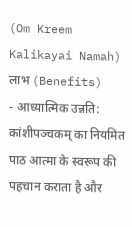(Om Kreem Kalikayai Namah)
लाभ (Benefits)
- आध्यात्मिक उन्नति: कांशीपञ्चकम् का नियमित पाठ आत्मा के स्वरूप की पहचान कराता है और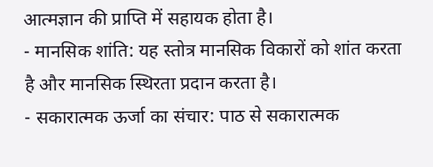आत्मज्ञान की प्राप्ति में सहायक होता है।
- मानसिक शांति: यह स्तोत्र मानसिक विकारों को शांत करता है और मानसिक स्थिरता प्रदान करता है।
- सकारात्मक ऊर्जा का संचार: पाठ से सकारात्मक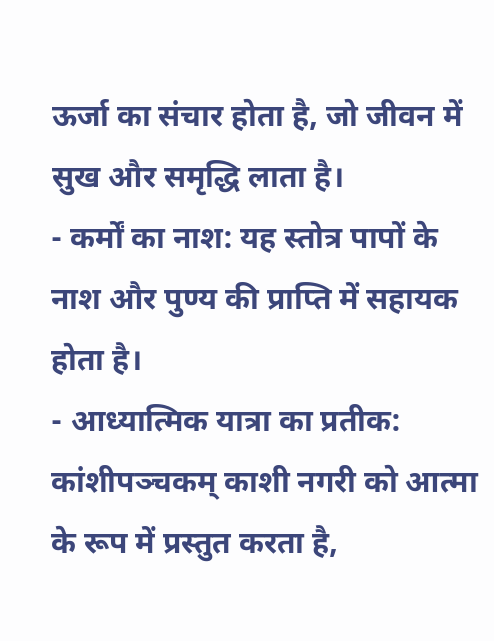ऊर्जा का संचार होता है, जो जीवन में सुख और समृद्धि लाता है।
- कर्मों का नाश: यह स्तोत्र पापों के नाश और पुण्य की प्राप्ति में सहायक होता है।
- आध्यात्मिक यात्रा का प्रतीक: कांशीपञ्चकम् काशी नगरी को आत्मा के रूप में प्रस्तुत करता है,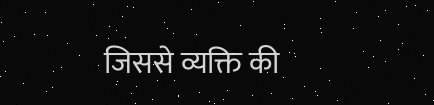जिससे व्यक्ति की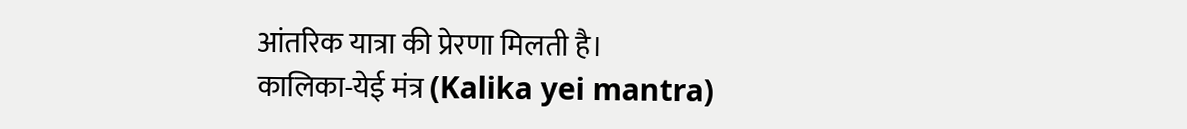आंतरिक यात्रा की प्रेरणा मिलती है।
कालिका-येई मंत्र (Kalika yei mantra)